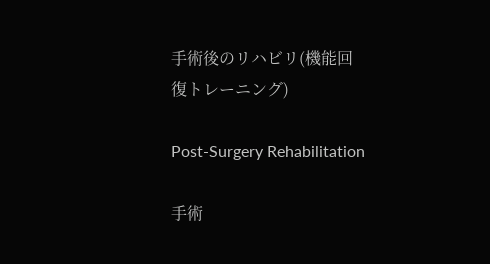手術後のリハビリ(機能回復トレーニング)

Post-Surgery Rehabilitation

手術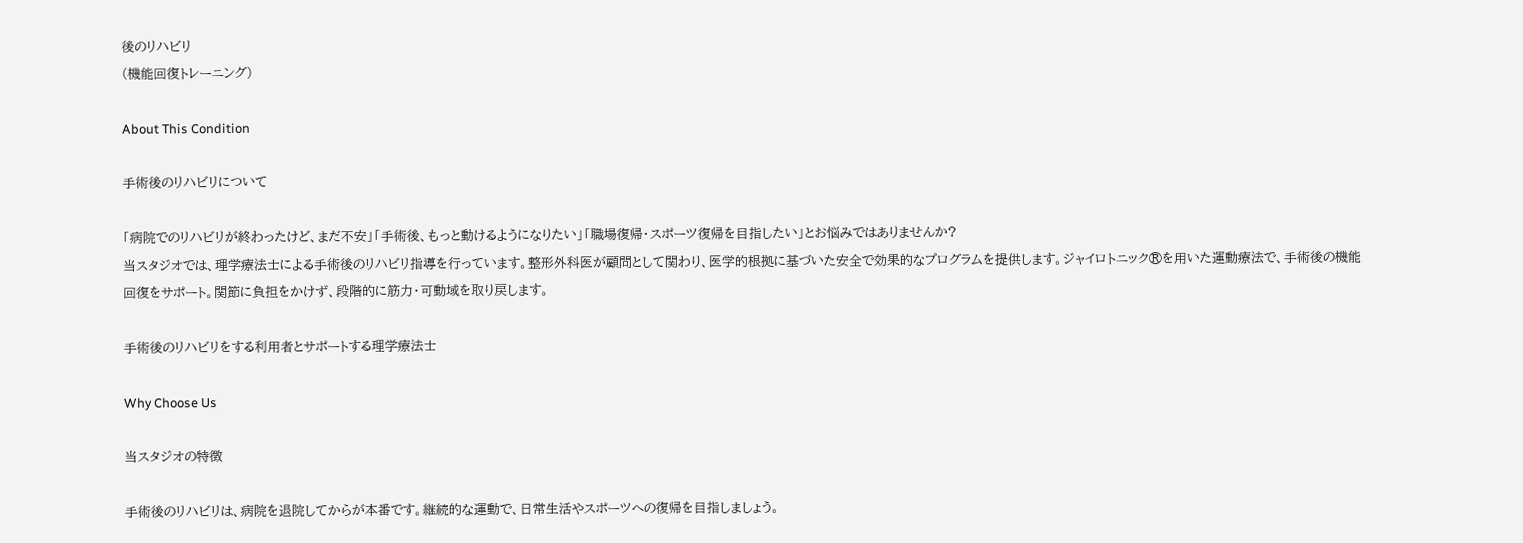後のリハビリ
(機能回復トレーニング)

About This Condition

手術後のリハビリについて

「病院でのリハビリが終わったけど、まだ不安」「手術後、もっと動けるようになりたい」「職場復帰・スポーツ復帰を目指したい」とお悩みではありませんか?
当スタジオでは、理学療法士による手術後のリハビリ指導を行っています。整形外科医が顧問として関わり、医学的根拠に基づいた安全で効果的なプログラムを提供します。ジャイロトニック®を用いた運動療法で、手術後の機能回復をサポート。関節に負担をかけず、段階的に筋力・可動域を取り戻します。

手術後のリハビリをする利用者とサポートする理学療法士

Why Choose Us

当スタジオの特徴

手術後のリハビリは、病院を退院してからが本番です。継続的な運動で、日常生活やスポーツへの復帰を目指しましょう。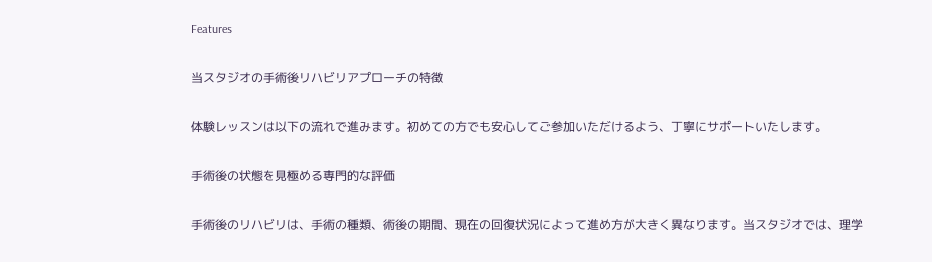Features

当スタジオの手術後リハビリアプローチの特徴

体験レッスンは以下の流れで進みます。初めての方でも安心してご参加いただけるよう、丁寧にサポートいたします。

手術後の状態を見極める専門的な評価

手術後のリハビリは、手術の種類、術後の期間、現在の回復状況によって進め方が大きく異なります。当スタジオでは、理学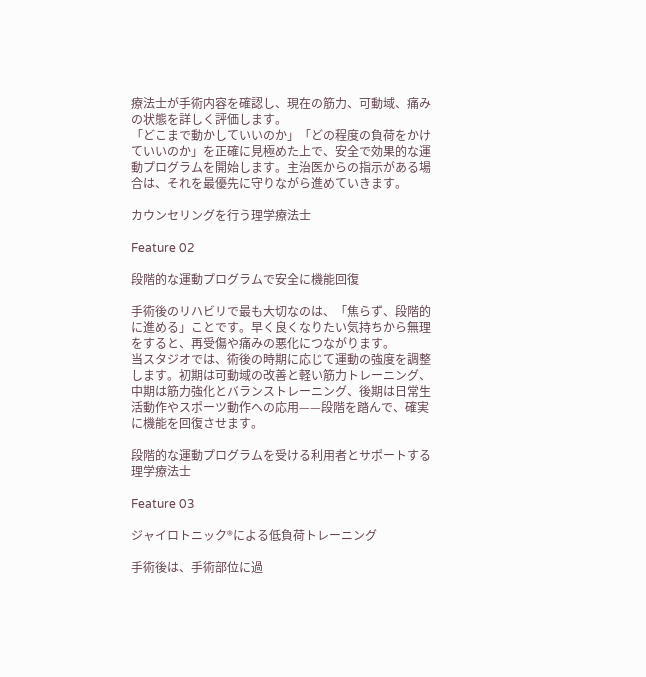療法士が手術内容を確認し、現在の筋力、可動域、痛みの状態を詳しく評価します。
「どこまで動かしていいのか」「どの程度の負荷をかけていいのか」を正確に見極めた上で、安全で効果的な運動プログラムを開始します。主治医からの指示がある場合は、それを最優先に守りながら進めていきます。

カウンセリングを行う理学療法士

Feature 02

段階的な運動プログラムで安全に機能回復

手術後のリハビリで最も大切なのは、「焦らず、段階的に進める」ことです。早く良くなりたい気持ちから無理をすると、再受傷や痛みの悪化につながります。
当スタジオでは、術後の時期に応じて運動の強度を調整します。初期は可動域の改善と軽い筋力トレーニング、中期は筋力強化とバランストレーニング、後期は日常生活動作やスポーツ動作への応用——段階を踏んで、確実に機能を回復させます。

段階的な運動プログラムを受ける利用者とサポートする理学療法士

Feature 03

ジャイロトニック®による低負荷トレーニング

手術後は、手術部位に過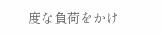度な負荷をかけ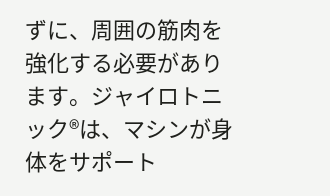ずに、周囲の筋肉を強化する必要があります。ジャイロトニック®は、マシンが身体をサポート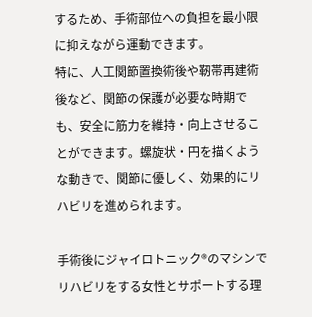するため、手術部位への負担を最小限に抑えながら運動できます。
特に、人工関節置換術後や靭帯再建術後など、関節の保護が必要な時期でも、安全に筋力を維持・向上させることができます。螺旋状・円を描くような動きで、関節に優しく、効果的にリハビリを進められます。

手術後にジャイロトニック®のマシンでリハビリをする女性とサポートする理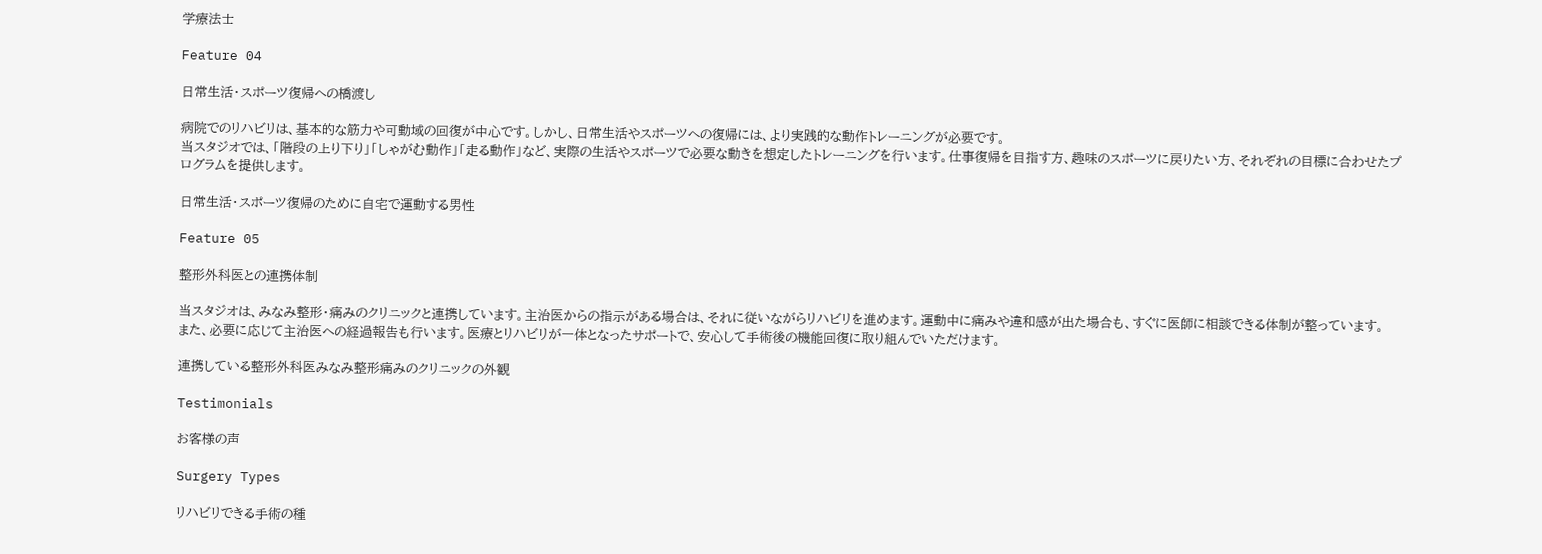学療法士

Feature 04

日常生活・スポーツ復帰への橋渡し

病院でのリハビリは、基本的な筋力や可動域の回復が中心です。しかし、日常生活やスポーツへの復帰には、より実践的な動作トレーニングが必要です。
当スタジオでは、「階段の上り下り」「しゃがむ動作」「走る動作」など、実際の生活やスポーツで必要な動きを想定したトレーニングを行います。仕事復帰を目指す方、趣味のスポーツに戻りたい方、それぞれの目標に合わせたプログラムを提供します。

日常生活・スポーツ復帰のために自宅で運動する男性

Feature 05

整形外科医との連携体制

当スタジオは、みなみ整形・痛みのクリニックと連携しています。主治医からの指示がある場合は、それに従いながらリハビリを進めます。運動中に痛みや違和感が出た場合も、すぐに医師に相談できる体制が整っています。
また、必要に応じて主治医への経過報告も行います。医療とリハビリが一体となったサポートで、安心して手術後の機能回復に取り組んでいただけます。

連携している整形外科医みなみ整形痛みのクリニックの外観

Testimonials

お客様の声

Surgery Types

リハビリできる手術の種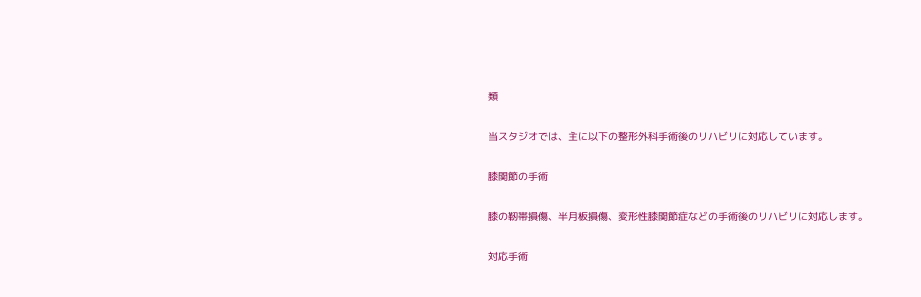類

当スタジオでは、主に以下の整形外科手術後のリハビリに対応しています。

膝関節の手術

膝の靭帯損傷、半月板損傷、変形性膝関節症などの手術後のリハビリに対応します。

対応手術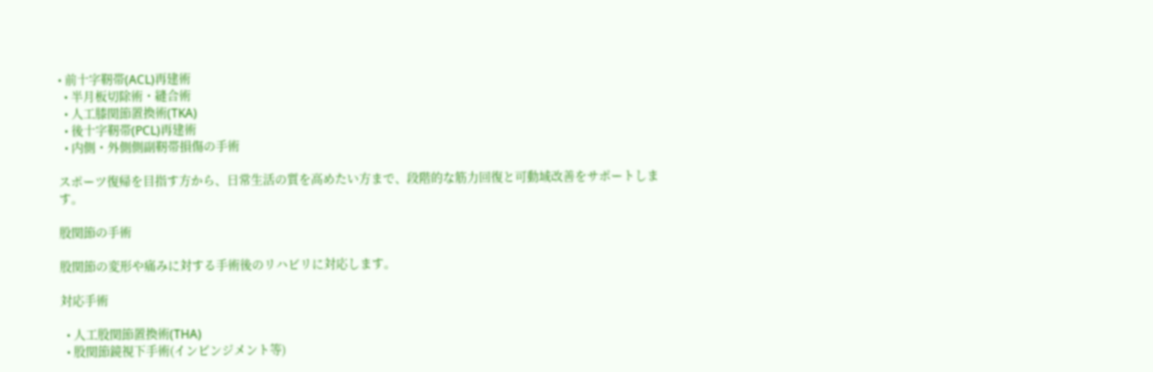• 前十字靭帯(ACL)再建術
  • 半月板切除術・縫合術
  • 人工膝関節置換術(TKA)
  • 後十字靭帯(PCL)再建術
  • 内側・外側側副靭帯損傷の手術

スポーツ復帰を目指す方から、日常生活の質を高めたい方まで、段階的な筋力回復と可動域改善をサポートします。

股関節の手術

股関節の変形や痛みに対する手術後のリハビリに対応します。

対応手術

  • 人工股関節置換術(THA)
  • 股関節鏡視下手術(インピンジメント等)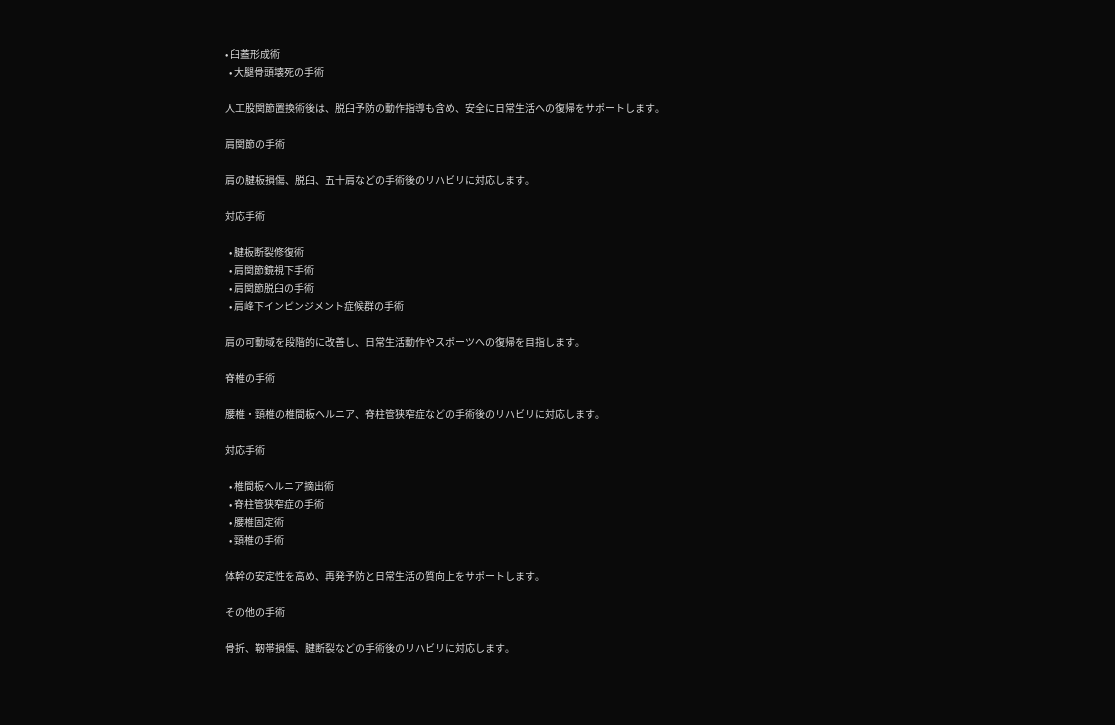• 臼蓋形成術
  • 大腿骨頭壊死の手術

人工股関節置換術後は、脱臼予防の動作指導も含め、安全に日常生活への復帰をサポートします。

肩関節の手術

肩の腱板損傷、脱臼、五十肩などの手術後のリハビリに対応します。

対応手術

  • 腱板断裂修復術
  • 肩関節鏡視下手術
  • 肩関節脱臼の手術
  • 肩峰下インピンジメント症候群の手術

肩の可動域を段階的に改善し、日常生活動作やスポーツへの復帰を目指します。

脊椎の手術

腰椎・頸椎の椎間板ヘルニア、脊柱管狭窄症などの手術後のリハビリに対応します。

対応手術

  • 椎間板ヘルニア摘出術
  • 脊柱管狭窄症の手術
  • 腰椎固定術
  • 頸椎の手術

体幹の安定性を高め、再発予防と日常生活の質向上をサポートします。

その他の手術

骨折、靭帯損傷、腱断裂などの手術後のリハビリに対応します。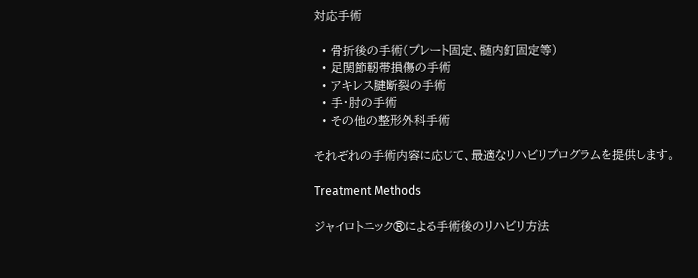対応手術

  • 骨折後の手術(プレート固定、髄内釘固定等)
  • 足関節靭帯損傷の手術
  • アキレス腱断裂の手術
  • 手・肘の手術
  • その他の整形外科手術

それぞれの手術内容に応じて、最適なリハビリプログラムを提供します。

Treatment Methods

ジャイロトニック®による手術後のリハビリ方法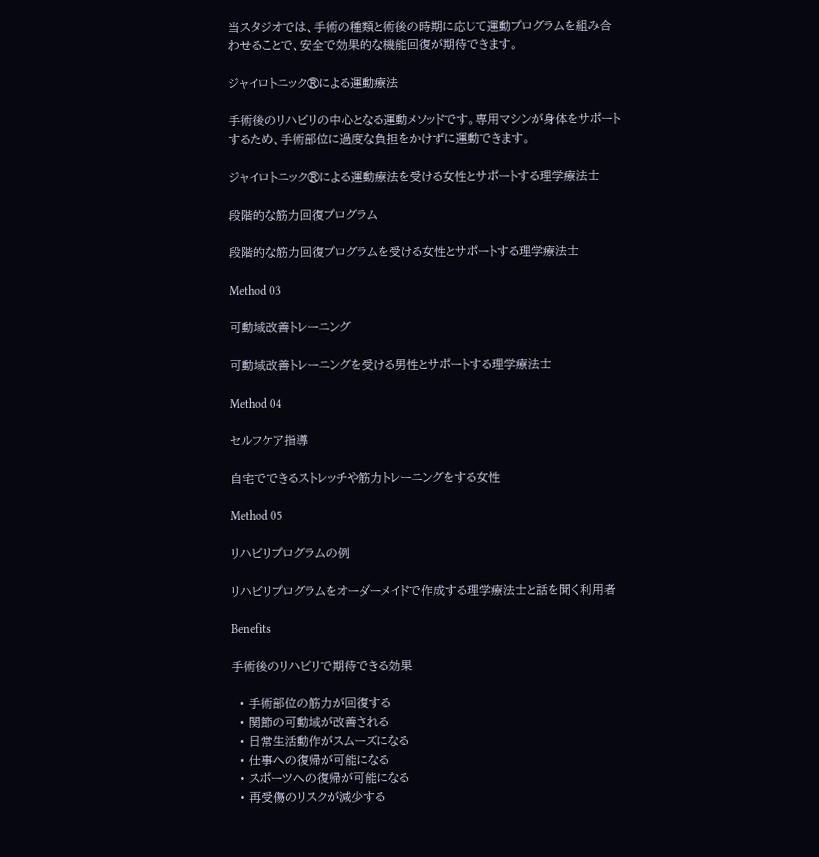当スタジオでは、手術の種類と術後の時期に応じて運動プログラムを組み合わせることで、安全で効果的な機能回復が期待できます。

ジャイロトニック®による運動療法

手術後のリハビリの中心となる運動メソッドです。専用マシンが身体をサポートするため、手術部位に過度な負担をかけずに運動できます。

ジャイロトニック®による運動療法を受ける女性とサポートする理学療法士

段階的な筋力回復プログラム

段階的な筋力回復プログラムを受ける女性とサポートする理学療法士

Method 03

可動域改善トレーニング

可動域改善トレーニングを受ける男性とサポートする理学療法士

Method 04

セルフケア指導

自宅でできるストレッチや筋力トレーニングをする女性

Method 05

リハビリプログラムの例

リハビリプログラムをオーダーメイドで作成する理学療法士と話を聞く利用者

Benefits

手術後のリハビリで期待できる効果

  • 手術部位の筋力が回復する
  • 関節の可動域が改善される
  • 日常生活動作がスムーズになる
  • 仕事への復帰が可能になる
  • スポーツへの復帰が可能になる
  • 再受傷のリスクが減少する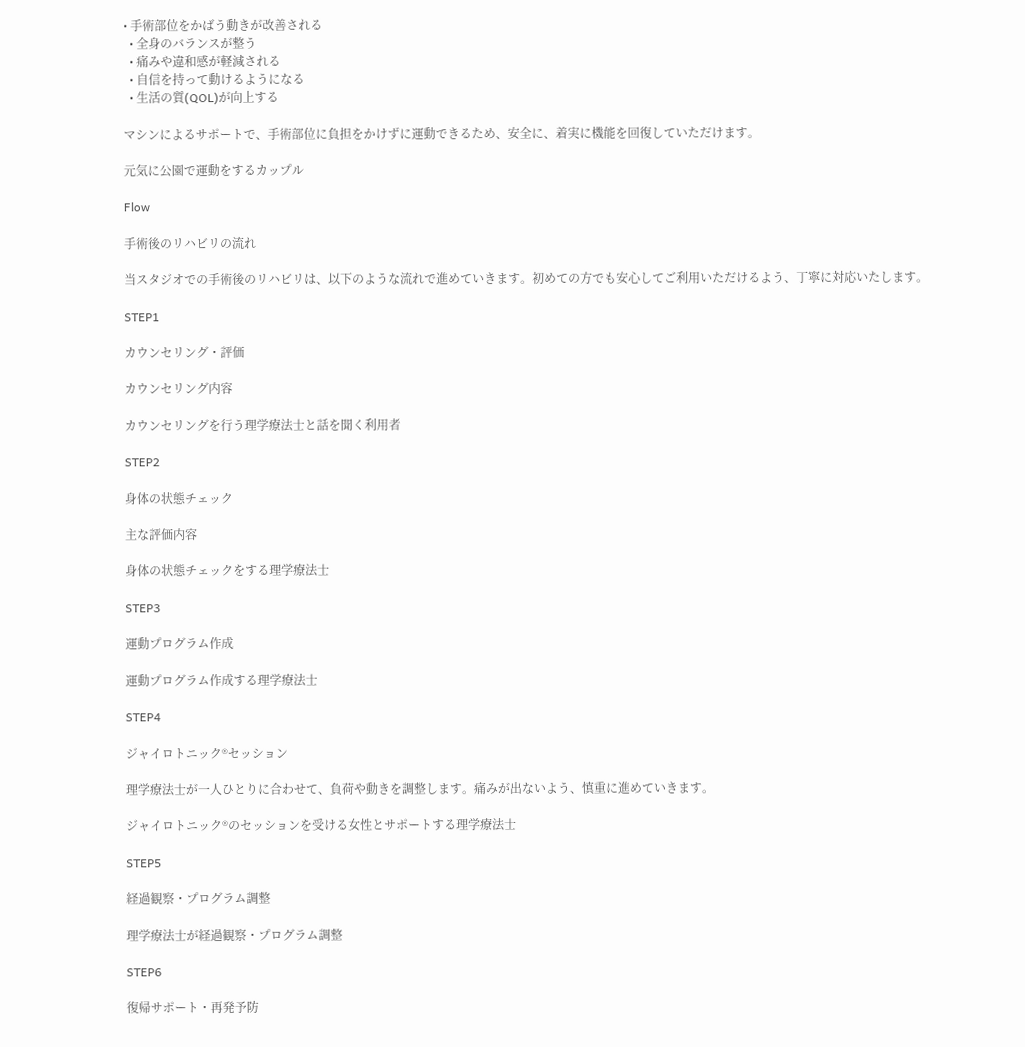• 手術部位をかばう動きが改善される
  • 全身のバランスが整う
  • 痛みや違和感が軽減される
  • 自信を持って動けるようになる
  • 生活の質(QOL)が向上する

マシンによるサポートで、手術部位に負担をかけずに運動できるため、安全に、着実に機能を回復していただけます。

元気に公園で運動をするカップル

Flow

手術後のリハビリの流れ

当スタジオでの手術後のリハビリは、以下のような流れで進めていきます。初めての方でも安心してご利用いただけるよう、丁寧に対応いたします。

STEP1

カウンセリング・評価

カウンセリング内容

カウンセリングを行う理学療法士と話を聞く利用者

STEP2

身体の状態チェック

主な評価内容

身体の状態チェックをする理学療法士

STEP3

運動プログラム作成

運動プログラム作成する理学療法士

STEP4

ジャイロトニック®セッション

理学療法士が一人ひとりに合わせて、負荷や動きを調整します。痛みが出ないよう、慎重に進めていきます。

ジャイロトニック®のセッションを受ける女性とサポートする理学療法士

STEP5

経過観察・プログラム調整

理学療法士が経過観察・プログラム調整

STEP6

復帰サポート・再発予防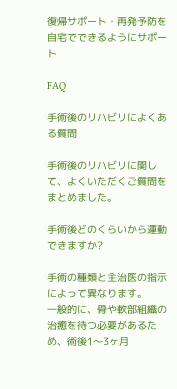復帰サポート・再発予防を自宅でできるようにサポート

FAQ

手術後のリハビリによくある質問

手術後のリハビリに関して、よくいただくご質問をまとめました。

手術後どのくらいから運動できますか?

手術の種類と主治医の指示によって異なります。
一般的に、骨や軟部組織の治癒を待つ必要があるため、術後1〜3ヶ月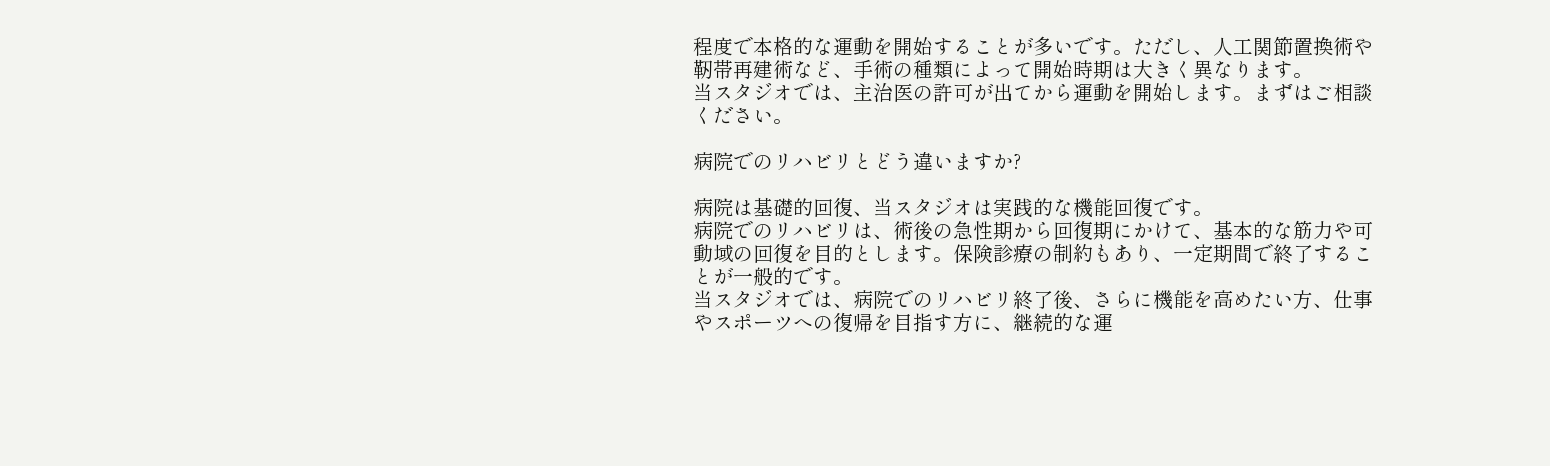程度で本格的な運動を開始することが多いです。ただし、人工関節置換術や靭帯再建術など、手術の種類によって開始時期は大きく異なります。
当スタジオでは、主治医の許可が出てから運動を開始します。まずはご相談ください。

病院でのリハビリとどう違いますか?

病院は基礎的回復、当スタジオは実践的な機能回復です。
病院でのリハビリは、術後の急性期から回復期にかけて、基本的な筋力や可動域の回復を目的とします。保険診療の制約もあり、一定期間で終了することが一般的です。
当スタジオでは、病院でのリハビリ終了後、さらに機能を高めたい方、仕事やスポーツへの復帰を目指す方に、継続的な運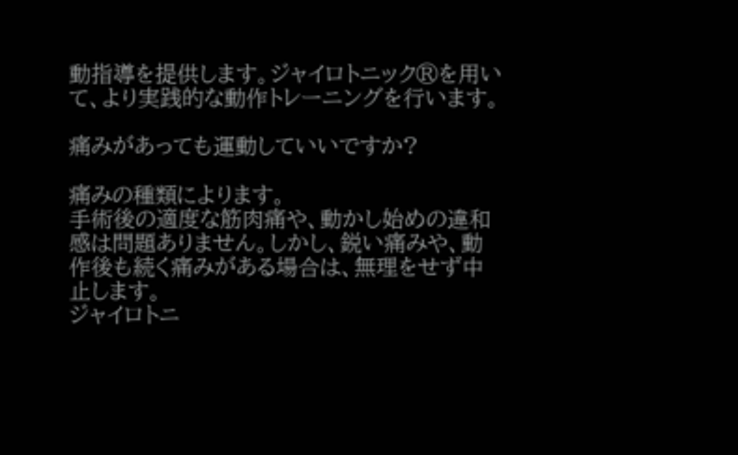動指導を提供します。ジャイロトニック®を用いて、より実践的な動作トレーニングを行います。

痛みがあっても運動していいですか?

痛みの種類によります。
手術後の適度な筋肉痛や、動かし始めの違和感は問題ありません。しかし、鋭い痛みや、動作後も続く痛みがある場合は、無理をせず中止します。
ジャイロトニ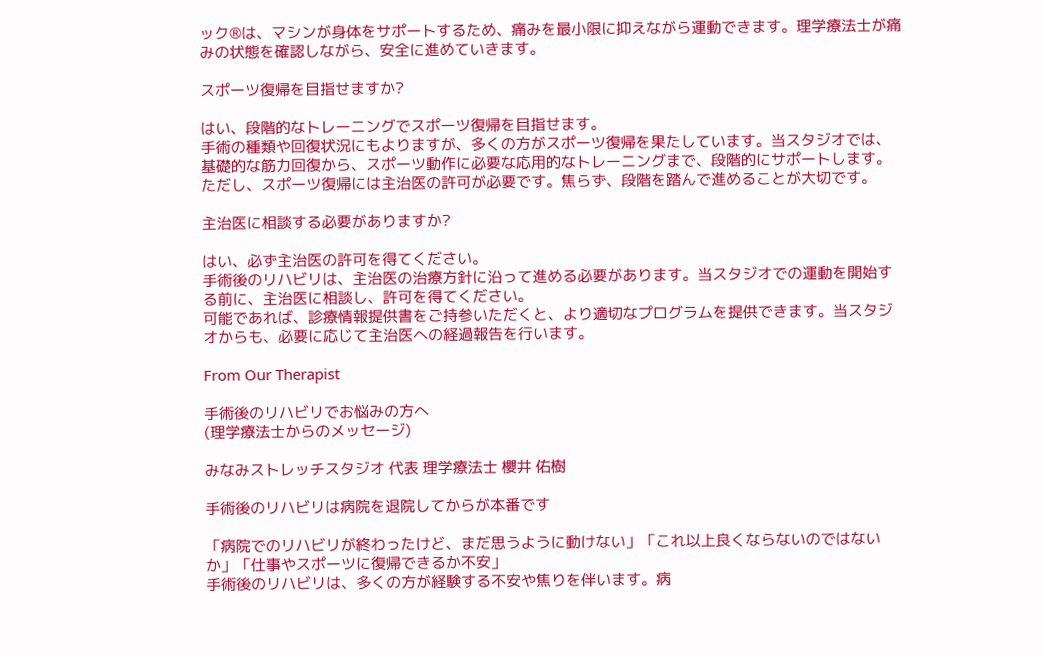ック®は、マシンが身体をサポートするため、痛みを最小限に抑えながら運動できます。理学療法士が痛みの状態を確認しながら、安全に進めていきます。

スポーツ復帰を目指せますか?

はい、段階的なトレーニングでスポーツ復帰を目指せます。
手術の種類や回復状況にもよりますが、多くの方がスポーツ復帰を果たしています。当スタジオでは、基礎的な筋力回復から、スポーツ動作に必要な応用的なトレーニングまで、段階的にサポートします。
ただし、スポーツ復帰には主治医の許可が必要です。焦らず、段階を踏んで進めることが大切です。

主治医に相談する必要がありますか?

はい、必ず主治医の許可を得てください。
手術後のリハビリは、主治医の治療方針に沿って進める必要があります。当スタジオでの運動を開始する前に、主治医に相談し、許可を得てください。
可能であれば、診療情報提供書をご持参いただくと、より適切なプログラムを提供できます。当スタジオからも、必要に応じて主治医への経過報告を行います。

From Our Therapist

手術後のリハビリでお悩みの方へ
(理学療法士からのメッセージ)

みなみストレッチスタジオ 代表 理学療法士 櫻井 佑樹

手術後のリハビリは病院を退院してからが本番です

「病院でのリハビリが終わったけど、まだ思うように動けない」「これ以上良くならないのではないか」「仕事やスポーツに復帰できるか不安」
手術後のリハビリは、多くの方が経験する不安や焦りを伴います。病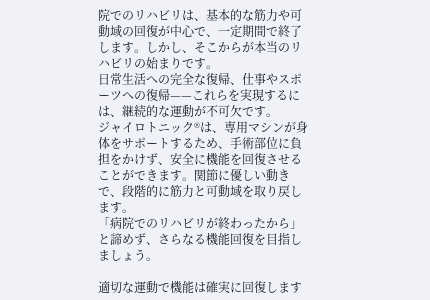院でのリハビリは、基本的な筋力や可動域の回復が中心で、一定期間で終了します。しかし、そこからが本当のリハビリの始まりです。
日常生活への完全な復帰、仕事やスポーツへの復帰——これらを実現するには、継続的な運動が不可欠です。
ジャイロトニック®は、専用マシンが身体をサポートするため、手術部位に負担をかけず、安全に機能を回復させることができます。関節に優しい動きで、段階的に筋力と可動域を取り戻します。
「病院でのリハビリが終わったから」と諦めず、さらなる機能回復を目指しましょう。

適切な運動で機能は確実に回復します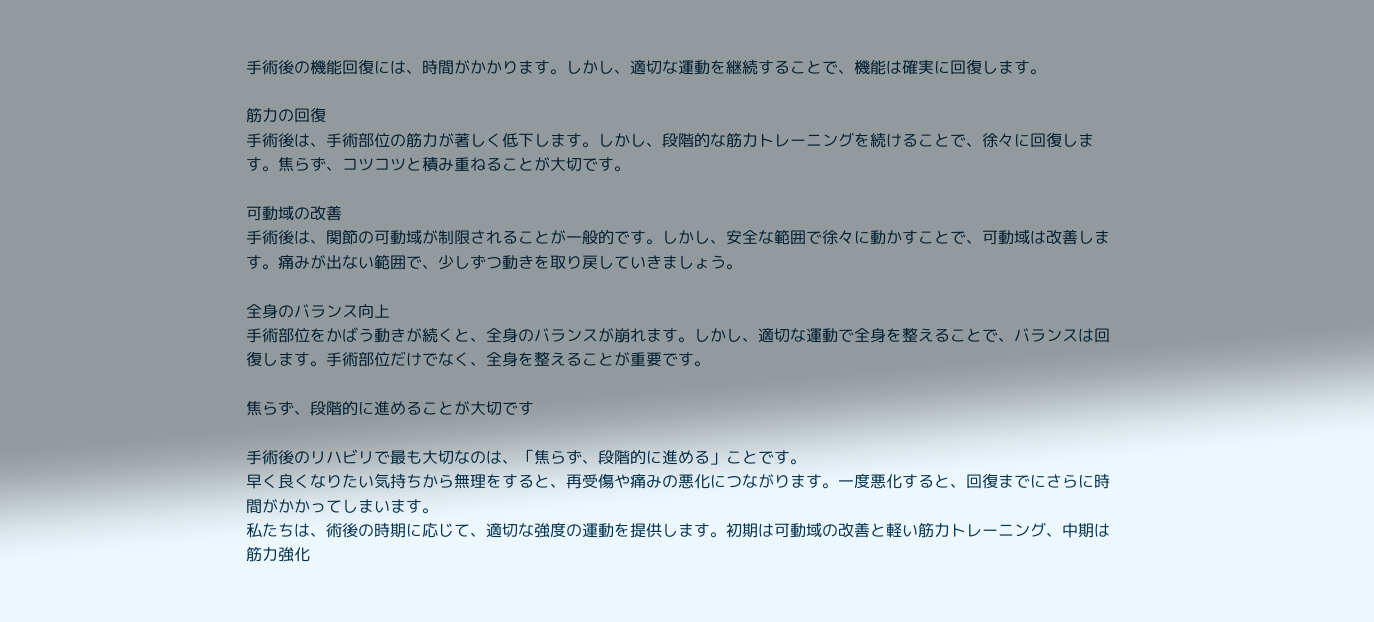手術後の機能回復には、時間がかかります。しかし、適切な運動を継続することで、機能は確実に回復します。

筋力の回復
手術後は、手術部位の筋力が著しく低下します。しかし、段階的な筋力トレーニングを続けることで、徐々に回復します。焦らず、コツコツと積み重ねることが大切です。

可動域の改善
手術後は、関節の可動域が制限されることが一般的です。しかし、安全な範囲で徐々に動かすことで、可動域は改善します。痛みが出ない範囲で、少しずつ動きを取り戻していきましょう。

全身のバランス向上
手術部位をかばう動きが続くと、全身のバランスが崩れます。しかし、適切な運動で全身を整えることで、バランスは回復します。手術部位だけでなく、全身を整えることが重要です。

焦らず、段階的に進めることが大切です

手術後のリハビリで最も大切なのは、「焦らず、段階的に進める」ことです。
早く良くなりたい気持ちから無理をすると、再受傷や痛みの悪化につながります。一度悪化すると、回復までにさらに時間がかかってしまいます。
私たちは、術後の時期に応じて、適切な強度の運動を提供します。初期は可動域の改善と軽い筋力トレーニング、中期は筋力強化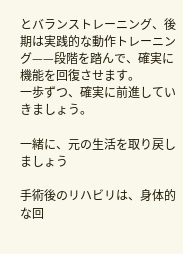とバランストレーニング、後期は実践的な動作トレーニング——段階を踏んで、確実に機能を回復させます。
一歩ずつ、確実に前進していきましょう。

一緒に、元の生活を取り戻しましょう

手術後のリハビリは、身体的な回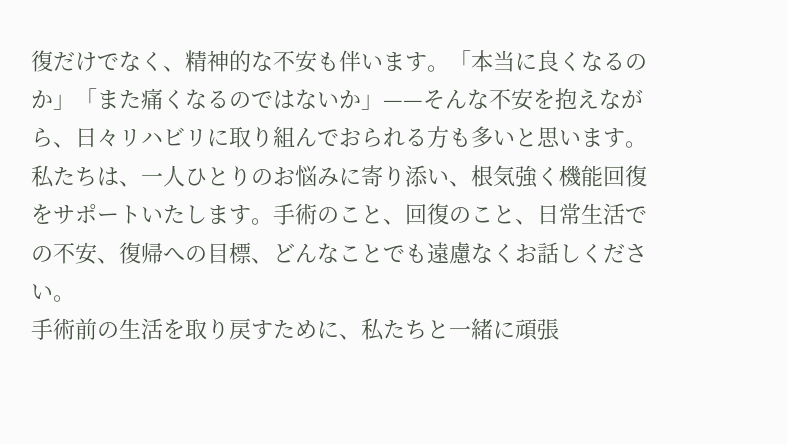復だけでなく、精神的な不安も伴います。「本当に良くなるのか」「また痛くなるのではないか」——そんな不安を抱えながら、日々リハビリに取り組んでおられる方も多いと思います。
私たちは、一人ひとりのお悩みに寄り添い、根気強く機能回復をサポートいたします。手術のこと、回復のこと、日常生活での不安、復帰への目標、どんなことでも遠慮なくお話しください。
手術前の生活を取り戻すために、私たちと一緒に頑張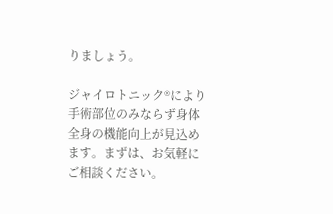りましょう。

ジャイロトニック®により手術部位のみならず身体全身の機能向上が見込めます。まずは、お気軽にご相談ください。